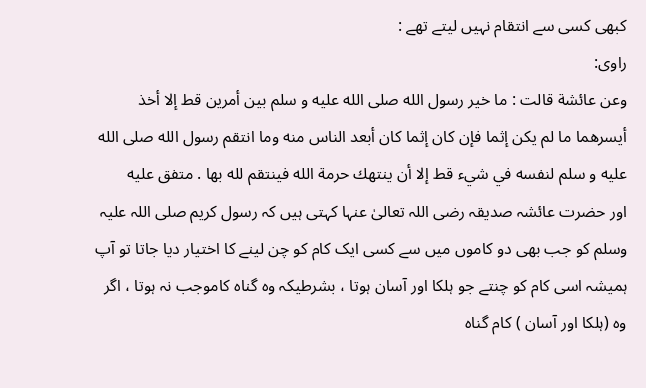کبھی کسی سے انتقام نہیں لیتے تھے :
راوی:
وعن عائشة قالت : ما خير رسول الله صلى الله عليه و سلم بين أمرين قط إلا أخذ أيسرهما ما لم يكن إثما فإن كان إثما كان أبعد الناس منه وما انتقم رسول الله صلى الله عليه و سلم لنفسه في شيء قط إلا أن ينتهك حرمة الله فينتقم لله بها . متفق عليه
اور حضرت عائشہ صدیقہ رضی اللہ تعالیٰ عنہا کہتی ہیں کہ رسول کریم صلی اللہ علیہ وسلم کو جب بھی دو کاموں میں سے کسی ایک کام کو چن لینے کا اختیار دیا جاتا تو آپ ہمیشہ اسی کام کو چنتے جو ہلکا اور آسان ہوتا ، بشرطیکہ وہ گناہ کاموجب نہ ہوتا ، اگر وہ (ہلکا اور آسان ) کام گناہ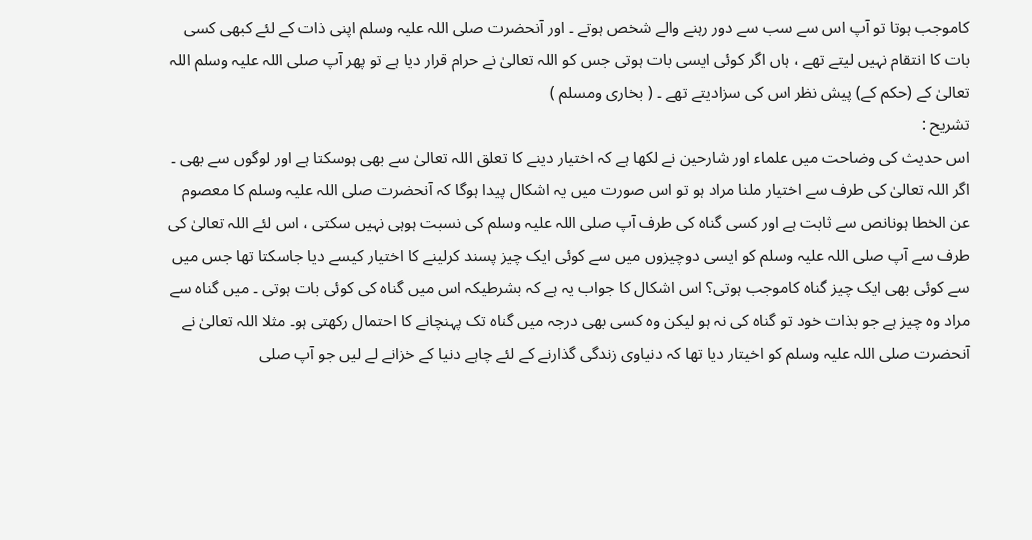کاموجب ہوتا تو آپ اس سے سب سے دور رہنے والے شخص ہوتے ۔ اور آنحضرت صلی اللہ علیہ وسلم اپنی ذات کے لئے کبھی کسی بات کا انتقام نہیں لیتے تھے ، ہاں اگر کوئی ایسی بات ہوتی جس کو اللہ تعالیٰ نے حرام قرار دیا ہے تو پھر آپ صلی اللہ علیہ وسلم اللہ تعالیٰ کے (حکم کے) پیش نظر اس کی سزادیتے تھے ۔ ( بخاری ومسلم )
تشریح :
اس حدیث کی وضاحت میں علماء اور شارحین نے لکھا ہے کہ اختیار دینے کا تعلق اللہ تعالیٰ سے بھی ہوسکتا ہے اور لوگوں سے بھی ۔ اگر اللہ تعالیٰ کی طرف سے اختیار ملنا مراد ہو تو اس صورت میں یہ اشکال پیدا ہوگا کہ آنحضرت صلی اللہ علیہ وسلم کا معصوم عن الخطا ہونانص سے ثابت ہے اور کسی گناہ کی طرف آپ صلی اللہ علیہ وسلم کی نسبت ہوہی نہیں سکتی ، اس لئے اللہ تعالیٰ کی طرف سے آپ صلی اللہ علیہ وسلم کو ایسی دوچیزوں میں سے کوئی ایک چیز پسند کرلینے کا اختیار کیسے دیا جاسکتا تھا جس میں سے کوئی بھی ایک چیز گناہ کاموجب ہوتی؟ اس اشکال کا جواب یہ ہے کہ بشرطیکہ اس میں گناہ کی کوئی بات ہوتی ۔ میں گناہ سے مراد وہ چیز ہے جو بذات خود تو گناہ کی نہ ہو لیکن وہ کسی بھی درجہ میں گناہ تک پہنچانے کا احتمال رکھتی ہو۔ مثلا اللہ تعالیٰ نے آنحضرت صلی اللہ علیہ وسلم کو اخیتار دیا تھا کہ دنیاوی زندگی گذارنے کے لئے چاہے دنیا کے خزانے لے لیں جو آپ صلی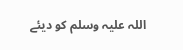اللہ علیہ وسلم کو دیئے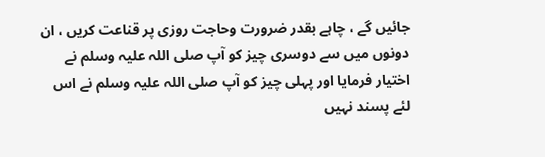جائیں گے ، چاہے بقدر ضرورت وحاجت روزی پر قناعت کریں ، ان دونوں میں سے دوسری چیز کو آپ صلی اللہ علیہ وسلم نے اختیار فرمایا اور پہلی چیز کو آپ صلی اللہ علیہ وسلم نے اس لئے پسند نہیں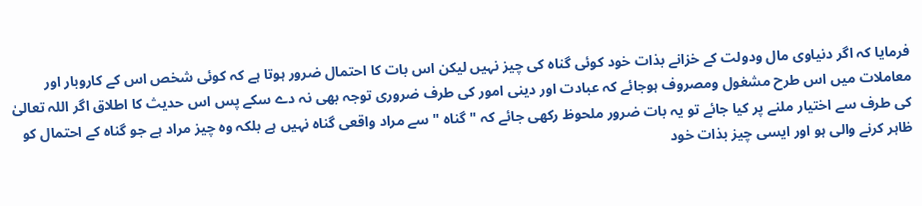فرمایا کہ اگر دنیاوی مال ودولت کے خزانے بذات خود کوئی گناہ کی چیز نہیں لیکن اس بات کا احتمال ضرور ہوتا ہے کہ کوئی شخص اس کے کاروبار اور معاملات میں اس طرح مشغول ومصروف ہوجائے کہ عبادت اور دینی امور کی طرف ضروری توجہ بھی نہ دے سکے پس اس حدیث کا اطلاق اگر اللہ تعالیٰ کی طرف سے اختیار ملنے پر کیا جائے تو یہ بات ضرور ملحوظ رکھی جائے کہ " گناہ " سے مراد واقعی گناہ نہیں ہے بلکہ وہ چیز مراد ہے جو گناہ کے احتمال کو ظاہر کرنے والی ہو اور ایسی چیز بذات خود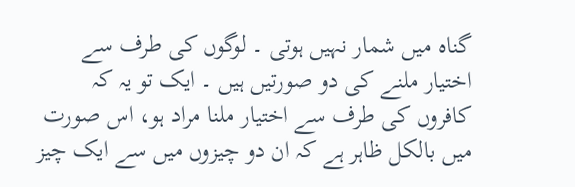گناہ میں شمار نہیں ہوتی ۔ لوگوں کی طرف سے اختیار ملنے کی دو صورتیں ہیں ۔ ایک تو یہ کہ کافروں کی طرف سے اختیار ملنا مراد ہو، اس صورت میں بالکل ظاہر ہے کہ ان دو چیزوں میں سے ایک چیز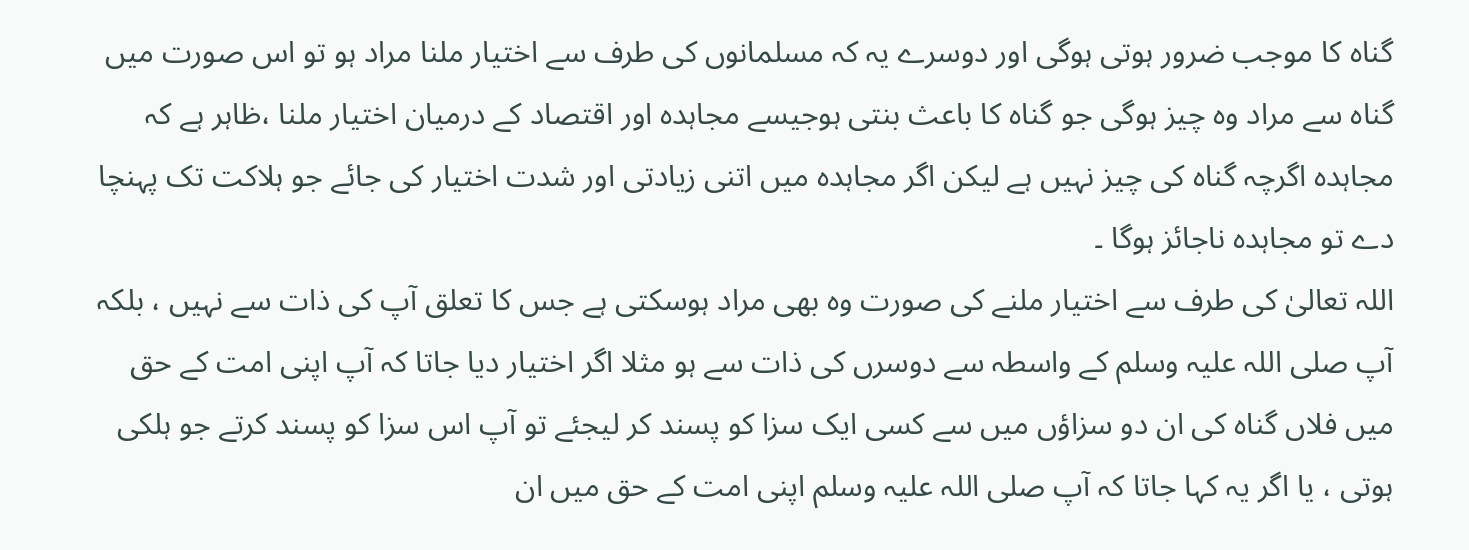گناہ کا موجب ضرور ہوتی ہوگی اور دوسرے یہ کہ مسلمانوں کی طرف سے اختیار ملنا مراد ہو تو اس صورت میں گناہ سے مراد وہ چیز ہوگی جو گناہ کا باعث بنتی ہوجیسے مجاہدہ اور اقتصاد کے درمیان اختیار ملنا ،ظاہر ہے کہ مجاہدہ اگرچہ گناہ کی چیز نہیں ہے لیکن اگر مجاہدہ میں اتنی زیادتی اور شدت اختیار کی جائے جو ہلاکت تک پہنچا دے تو مجاہدہ ناجائز ہوگا ۔
اللہ تعالیٰ کی طرف سے اختیار ملنے کی صورت وہ بھی مراد ہوسکتی ہے جس کا تعلق آپ کی ذات سے نہیں ، بلکہ آپ صلی اللہ علیہ وسلم کے واسطہ سے دوسرں کی ذات سے ہو مثلا اگر اختیار دیا جاتا کہ آپ اپنی امت کے حق میں فلاں گناہ کی ان دو سزاؤں میں سے کسی ایک سزا کو پسند کر لیجئے تو آپ اس سزا کو پسند کرتے جو ہلکی ہوتی ، یا اگر یہ کہا جاتا کہ آپ صلی اللہ علیہ وسلم اپنی امت کے حق میں ان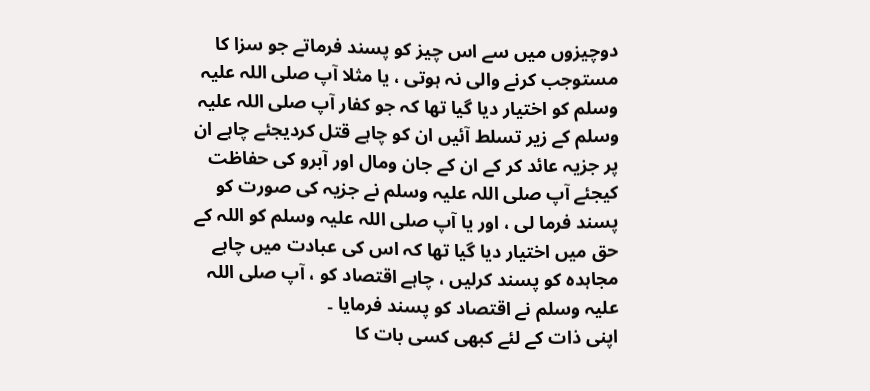دوچیزوں میں سے اس چیز کو پسند فرماتے جو سزا کا مستوجب کرنے والی نہ ہوتی ، یا مثلا آپ صلی اللہ علیہ وسلم کو اختیار دیا گیا تھا کہ جو کفار آپ صلی اللہ علیہ وسلم کے زیر تسلط آئیں ان کو چاہے قتل کردیجئے چاہے ان پر جزیہ عائد کر کے ان کے جان ومال اور آبرو کی حفاظت کیجئے آپ صلی اللہ علیہ وسلم نے جزیہ کی صورت کو پسند فرما لی ، اور یا آپ صلی اللہ علیہ وسلم کو اللہ کے حق میں اختیار دیا گیا تھا کہ اس کی عبادت میں چاہے مجاہدہ کو پسند کرلیں ، چاہے اقتصاد کو ، آپ صلی اللہ علیہ وسلم نے اقتصاد کو پسند فرمایا ۔
اپنی ذات کے لئے کبھی کسی بات کا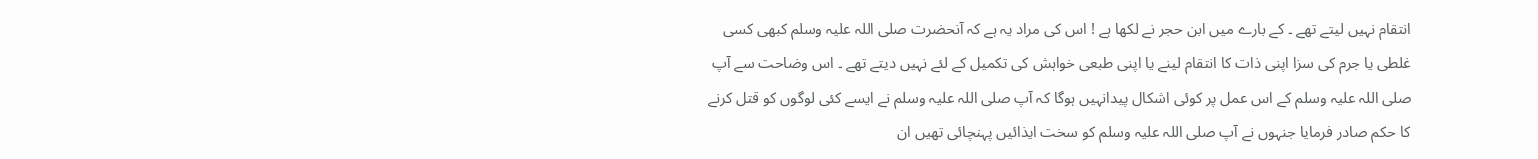انتقام نہیں لیتے تھے ۔ کے بارے میں ابن حجر نے لکھا ہے ! اس کی مراد یہ ہے کہ آنحضرت صلی اللہ علیہ وسلم کبھی کسی غلطی یا جرم کی سزا اپنی ذات کا انتقام لینے یا اپنی طبعی خواہش کی تکمیل کے لئے نہیں دیتے تھے ۔ اس وضاحت سے آپ صلی اللہ علیہ وسلم کے اس عمل پر کوئی اشکال پیدانہیں ہوگا کہ آپ صلی اللہ علیہ وسلم نے ایسے کئی لوگوں کو قتل کرنے کا حکم صادر فرمایا جنہوں نے آپ صلی اللہ علیہ وسلم کو سخت ایذائیں پہنچائی تھیں ان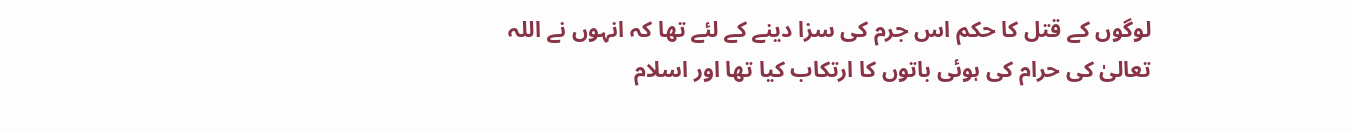لوگوں کے قتل کا حکم اس جرم کی سزا دینے کے لئے تھا کہ انہوں نے اللہ تعالیٰ کی حرام کی ہوئی باتوں کا ارتکاب کیا تھا اور اسلام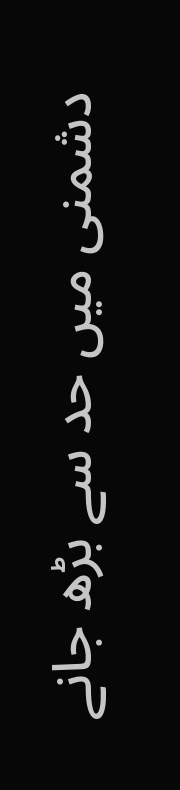دشمنی میں حد سے بڑھ جانے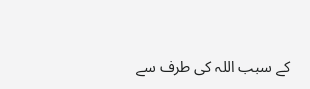کے سبب اللہ کی طرف سے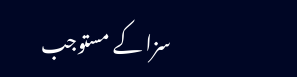سزا کے مستوجب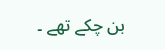بن چکے تھے ۔